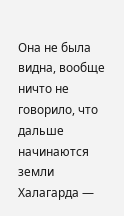Она не была видна, вообще ничто не говорило, что дальше начинаются земли Халагарда —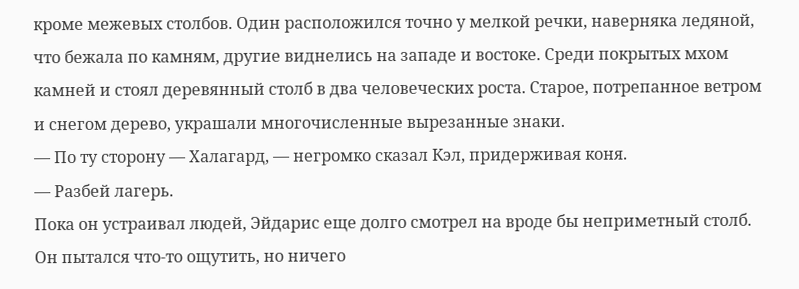кроме межевых столбов. Один расположился точно у мелкой речки, наверняка ледяной, что бежала по камням, другие виднелись на западе и востоке. Среди покрытых мхом камней и стоял деревянный столб в два человеческих роста. Старое, потрепанное ветром и снегом дерево, украшали многочисленные вырезанные знаки.
— По ту сторону — Халагард, — негромко сказал Кэл, придерживая коня.
— Разбей лагерь.
Пока он устраивал людей, Эйдарис еще долго смотрел на вроде бы неприметный столб. Он пытался что-то ощутить, но ничего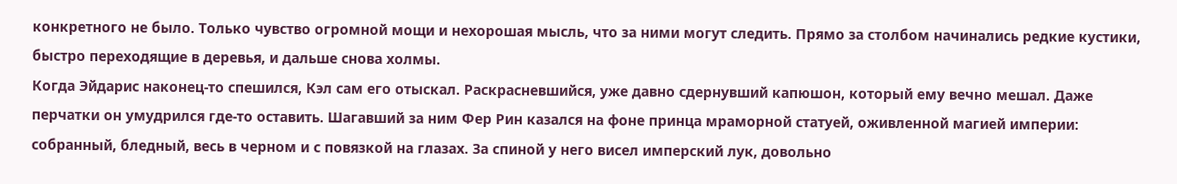конкретного не было. Только чувство огромной мощи и нехорошая мысль, что за ними могут следить. Прямо за столбом начинались редкие кустики, быстро переходящие в деревья, и дальше снова холмы.
Когда Эйдарис наконец-то спешился, Кэл сам его отыскал. Раскрасневшийся, уже давно сдернувший капюшон, который ему вечно мешал. Даже перчатки он умудрился где-то оставить. Шагавший за ним Фер Рин казался на фоне принца мраморной статуей, оживленной магией империи: собранный, бледный, весь в черном и с повязкой на глазах. За спиной у него висел имперский лук, довольно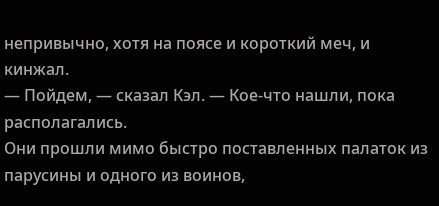непривычно, хотя на поясе и короткий меч, и кинжал.
— Пойдем, — сказал Кэл. — Кое-что нашли, пока располагались.
Они прошли мимо быстро поставленных палаток из парусины и одного из воинов,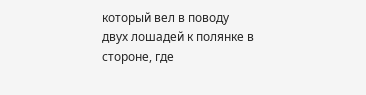который вел в поводу двух лошадей к полянке в стороне, где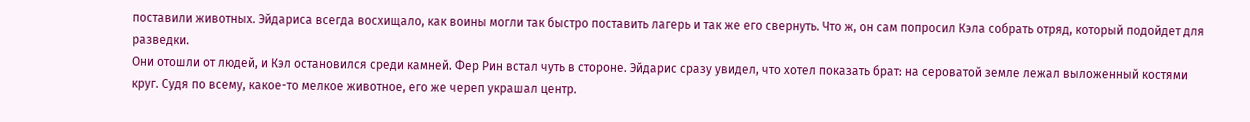поставили животных. Эйдариса всегда восхищало, как воины могли так быстро поставить лагерь и так же его свернуть. Что ж, он сам попросил Кэла собрать отряд, который подойдет для разведки.
Они отошли от людей, и Кэл остановился среди камней. Фер Рин встал чуть в стороне. Эйдарис сразу увидел, что хотел показать брат: на сероватой земле лежал выложенный костями круг. Судя по всему, какое-то мелкое животное, его же череп украшал центр.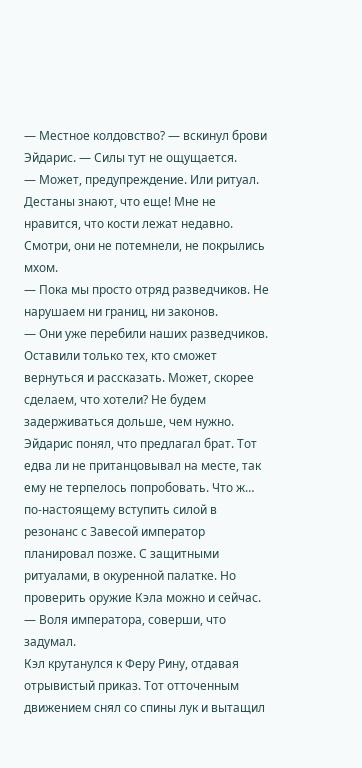— Местное колдовство? — вскинул брови Эйдарис. — Силы тут не ощущается.
— Может, предупреждение. Или ритуал. Дестаны знают, что еще! Мне не нравится, что кости лежат недавно. Смотри, они не потемнели, не покрылись мхом.
— Пока мы просто отряд разведчиков. Не нарушаем ни границ, ни законов.
— Они уже перебили наших разведчиков. Оставили только тех, кто сможет вернуться и рассказать. Может, скорее сделаем, что хотели? Не будем задерживаться дольше, чем нужно.
Эйдарис понял, что предлагал брат. Тот едва ли не пританцовывал на месте, так ему не терпелось попробовать. Что ж… по-настоящему вступить силой в резонанс с Завесой император планировал позже. С защитными ритуалами, в окуренной палатке. Но проверить оружие Кэла можно и сейчас.
— Воля императора, соверши, что задумал.
Кэл крутанулся к Феру Рину, отдавая отрывистый приказ. Тот отточенным движением снял со спины лук и вытащил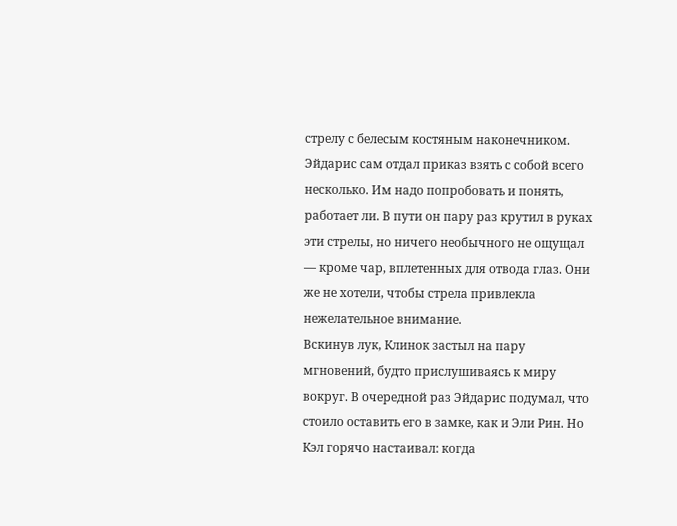стрелу с белесым костяным наконечником. Эйдарис сам отдал приказ взять с собой всего несколько. Им надо попробовать и понять, работает ли. В пути он пару раз крутил в руках эти стрелы, но ничего необычного не ощущал — кроме чар, вплетенных для отвода глаз. Они же не хотели, чтобы стрела привлекла нежелательное внимание.
Вскинув лук, Клинок застыл на пару мгновений, будто прислушиваясь к миру вокруг. В очередной раз Эйдарис подумал, что стоило оставить его в замке, как и Эли Рин. Но Кэл горячо настаивал: когда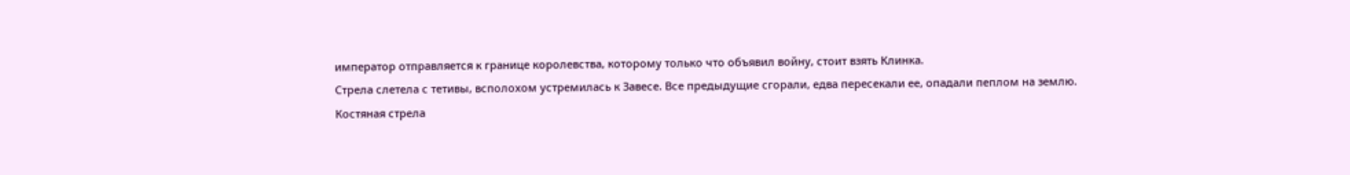император отправляется к границе королевства, которому только что объявил войну, стоит взять Клинка.
Стрела слетела с тетивы, всполохом устремилась к Завесе. Все предыдущие сгорали, едва пересекали ее, опадали пеплом на землю.
Костяная стрела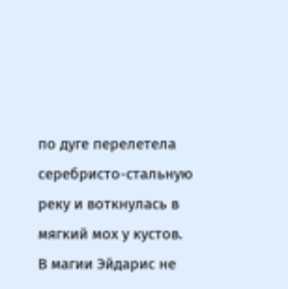по дуге перелетела серебристо-стальную реку и воткнулась в мягкий мох у кустов.
В магии Эйдарис не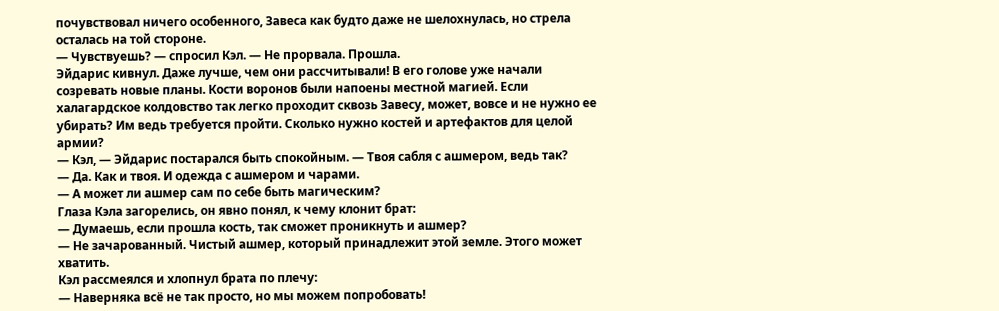почувствовал ничего особенного, Завеса как будто даже не шелохнулась, но стрела осталась на той стороне.
— Чувствуешь? — спросил Кэл. — Не прорвала. Прошла.
Эйдарис кивнул. Даже лучше, чем они рассчитывали! В его голове уже начали созревать новые планы. Кости воронов были напоены местной магией. Если халагардское колдовство так легко проходит сквозь Завесу, может, вовсе и не нужно ее убирать? Им ведь требуется пройти. Сколько нужно костей и артефактов для целой армии?
— Кэл, — Эйдарис постарался быть спокойным. — Твоя сабля с ашмером, ведь так?
— Да. Как и твоя. И одежда с ашмером и чарами.
— А может ли ашмер сам по себе быть магическим?
Глаза Кэла загорелись, он явно понял, к чему клонит брат:
— Думаешь, если прошла кость, так сможет проникнуть и ашмер?
— Не зачарованный. Чистый ашмер, который принадлежит этой земле. Этого может хватить.
Кэл рассмеялся и хлопнул брата по плечу:
— Наверняка всё не так просто, но мы можем попробовать!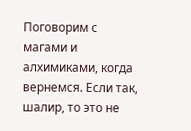Поговорим с магами и алхимиками, когда вернемся. Если так, шалир, то это не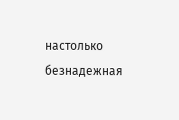настолько безнадежная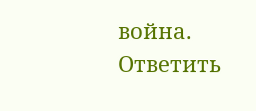война.
Ответить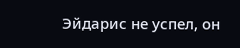Эйдарис не успел, он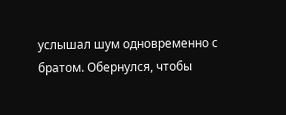услышал шум одновременно с братом. Обернулся, чтобы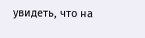увидеть, что на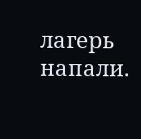лагерь напали.